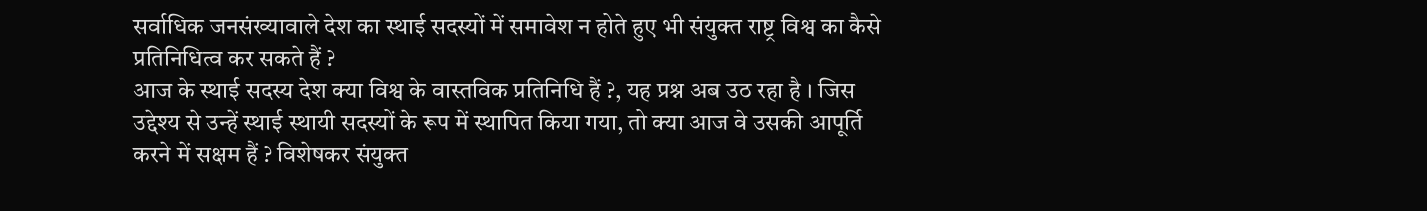सर्वाधिक जनसंख्यावाले देश का स्थाई सदस्यों में समावेश न होते हुए भी संयुक्त राष्ट्र विश्व का कैसे प्रतिनिधित्व कर सकते हैं ?
आज के स्थाई सदस्य देश क्या विश्व के वास्तविक प्रतिनिधि हैं ?, यह प्रश्न अब उठ रहा है । जिस उद्देश्य से उन्हें स्थाई स्थायी सदस्यों के रूप में स्थापित किया गया, तो क्या आज वे उसकी आपूर्ति करने में सक्षम हैं ? विशेषकर संयुक्त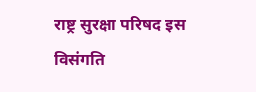राष्ट्र सुरक्षा परिषद इस विसंगति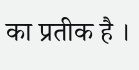का प्रतीक है ।